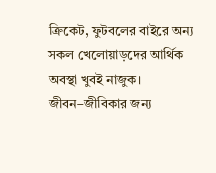ক্রিকেট, ফুটবলের বাইরে অন্য সকল খেলোয়াড়দের আর্থিক অবস্থা খুবই নাজুক। জীবন–জীবিকার জন্য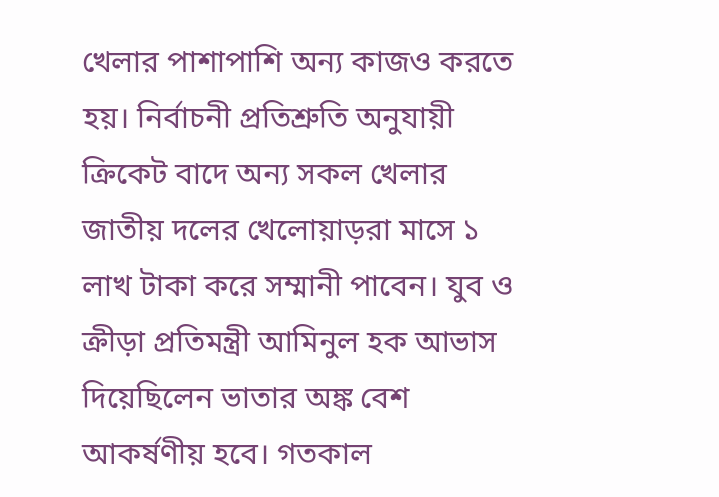খেলার পাশাপাশি অন্য কাজও করতে হয়। নির্বাচনী প্রতিশ্রুতি অনুযায়ী ক্রিকেট বাদে অন্য সকল খেলার জাতীয় দলের খেলোয়াড়রা মাসে ১ লাখ টাকা করে সম্মানী পাবেন। যুব ও ক্রীড়া প্রতিমন্ত্রী আমিনুল হক আভাস দিয়েছিলেন ভাতার অঙ্ক বেশ আকর্ষণীয় হবে। গতকাল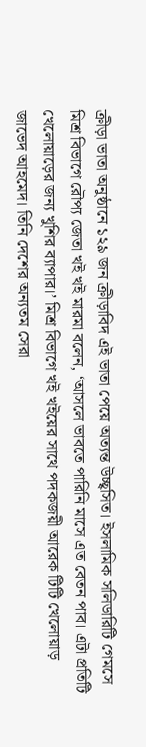ক্রীড়া ভাতা অনুষ্ঠানে ১২৯ জন ক্রীড়াবিদ এই ভাতা পেয়ে অত্যন্ত উচ্ছ্বসিত। ইসলামিক সলিডারিটি গেমসে মিশ্র বিভাগে রৌপ্য জেতা খই খই মারমা বলেন, ‘আসলে ভাবতে পারিনি মাসে এত বেতন পাব। এটা প্রতিটি খেলোয়াড়ের জন্য খুশির ব্যাপার।’ মিশ্র বিভাগে খই খইয়ের সাথে পদকজয়ী আরেক টিটি খেলোয়াড় জাভেদ আহমেদ। তিনি দেশের অন্যতম সেরা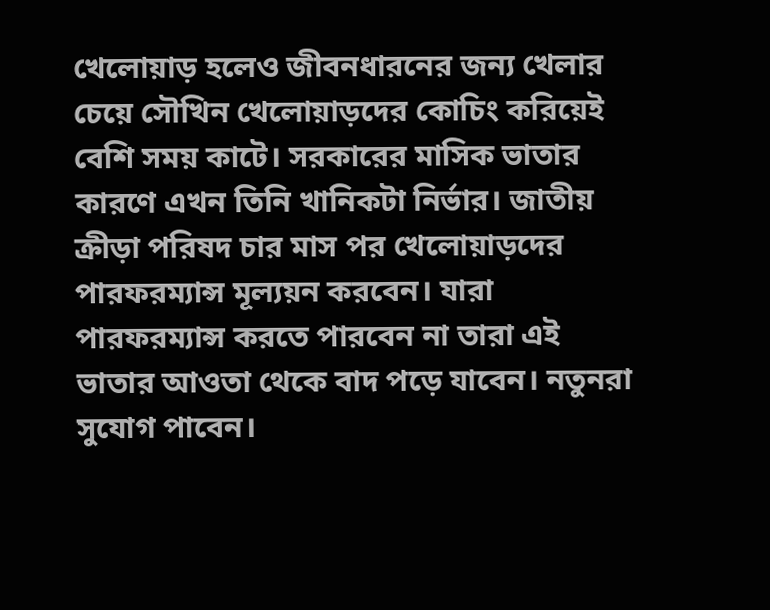খেলোয়াড় হলেও জীবনধারনের জন্য খেলার চেয়ে সৌখিন খেলোয়াড়দের কোচিং করিয়েই বেশি সময় কাটে। সরকারের মাসিক ভাতার কারণে এখন তিনি খানিকটা নির্ভার। জাতীয় ক্রীড়া পরিষদ চার মাস পর খেলোয়াড়দের পারফরম্যান্স মূল্যয়ন করবেন। যারা পারফরম্যান্স করতে পারবেন না তারা এই ভাতার আওতা থেকে বাদ পড়ে যাবেন। নতুনরা সুযোগ পাবেন।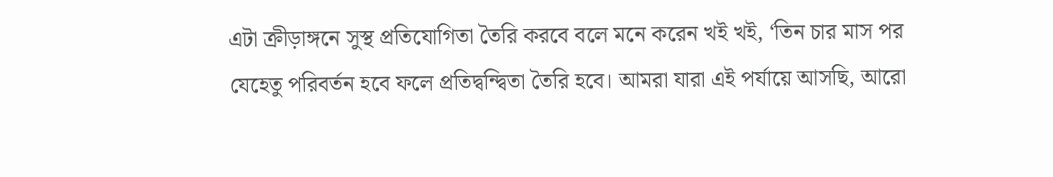এটা ক্রীড়াঙ্গনে সুস্থ প্রতিযোগিতা তৈরি করবে বলে মনে করেন খই খই, ‘তিন চার মাস পর যেহেতু পরিবর্তন হবে ফলে প্রতিদ্বন্দ্বিতা তৈরি হবে। আমরা যারা এই পর্যায়ে আসছি, আরো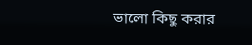ভালো কিছু করার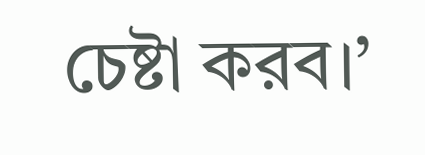চেষ্টা করব।’